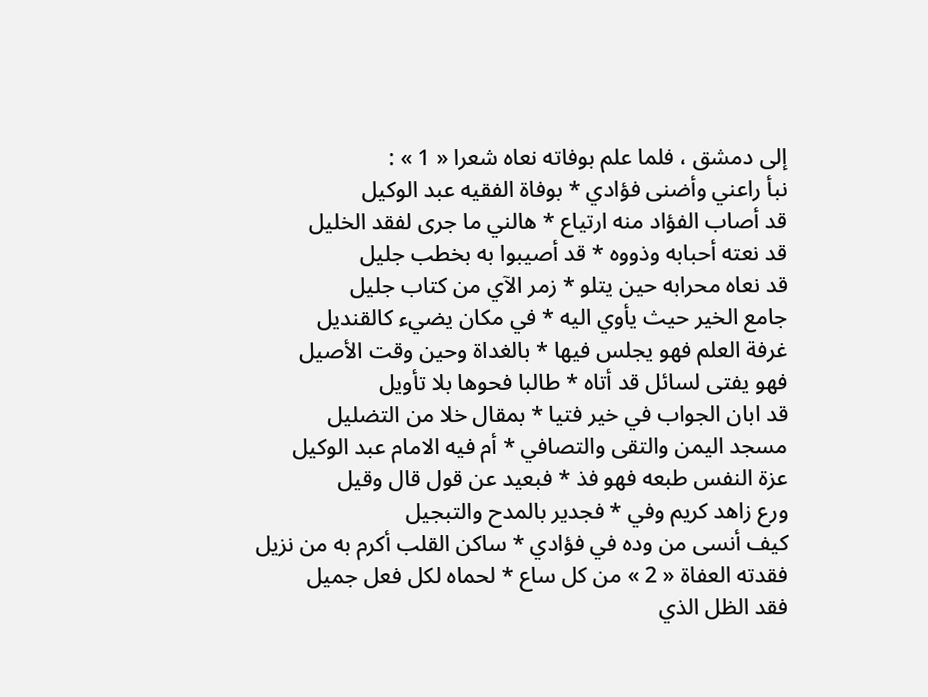إلى دمشق ، فلما علم بوفاته نعاه شعرا « 1 » :
نبأ راعني وأضنى فؤادي * بوفاة الفقيه عبد الوكيل
قد أصاب الفؤاد منه ارتياع * هالني ما جرى لفقد الخليل
قد نعته أحبابه وذووه * قد أصيبوا به بخطب جليل
قد نعاه محرابه حين يتلو * زمر الآي من كتاب جليل
جامع الخير حيث يأوي اليه * في مكان يضيء كالقنديل
غرفة العلم فهو يجلس فيها * بالغداة وحين وقت الأصيل
فهو يفتى لسائل قد أتاه * طالبا فحوها بلا تأويل
قد ابان الجواب في خير فتيا * بمقال خلا من التضليل
مسجد اليمن والتقى والتصافي * أم فيه الامام عبد الوكيل
عزة النفس طبعه فهو فذ * فبعيد عن قول قال وقيل
ورع زاهد كريم وفي * فجدير بالمدح والتبجيل
كيف أنسى من وده في فؤادي * ساكن القلب أكرم به من نزيل
فقدته العفاة « 2 » من كل ساع * لحماه لكل فعل جميل
فقد الظل الذي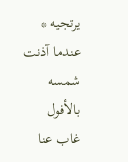يرتجيه * عندما آذنت شمسه بالأفول
غاب عنا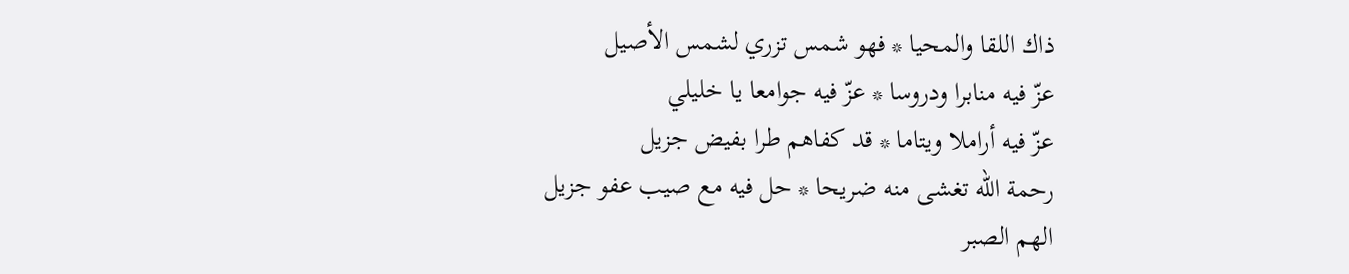ذاك اللقا والمحيا * فهو شمس تزري لشمس الأصيل
عزّ فيه منابرا ودروسا * عزّ فيه جوامعا يا خليلي
عزّ فيه أراملا ويتاما * قد كفاهم طرا بفيض جزيل
رحمة اللّه تغشى منه ضريحا * حل فيه مع صيب عفو جزيل
الهم الصبر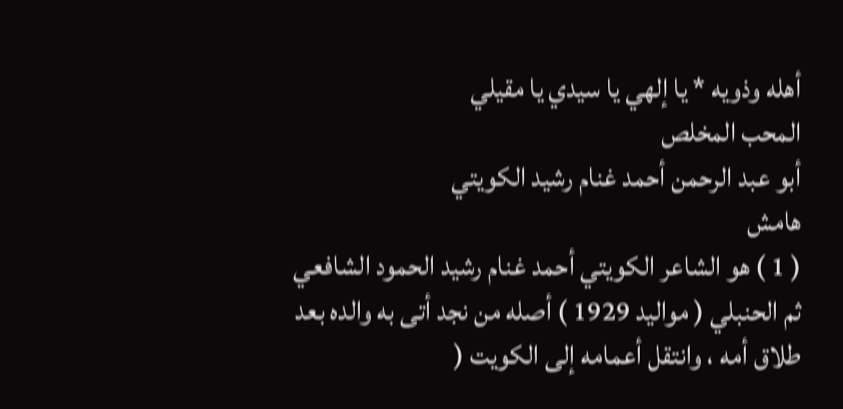أهله وذويه * يا إلهي يا سيدي يا مقيلي
المحب المخلص
أبو عبد الرحمن أحمد غنام رشيد الكويتي
هامش
( 1 ) هو الشاعر الكويتي أحمد غنام رشيد الحمود الشافعي ثم الحنبلي ( مواليد 1929 ) أصله من نجد أتى به والده بعد طلاق أمه ، وانتقل أعمامه إلى الكويت (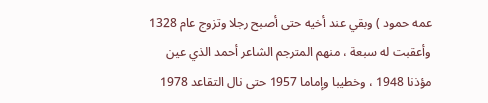عمه حمود ) وبقي عند أخيه حتى أصبح رجلا وتزوج عام 1328 وأعقبت له سبعة ، منهم المترجم الشاعر أحمد الذي عين مؤذنا 1948 ، وخطيبا وإماما 1957 حتى نال التقاعد 1978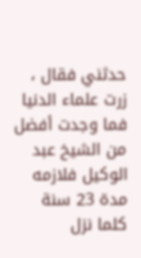حدثني فقال ، زرت علماء الدنيا فما وجدت أفضل من الشيخ عبد الوكيل فلازمه مدة 23 سنة كلما نزل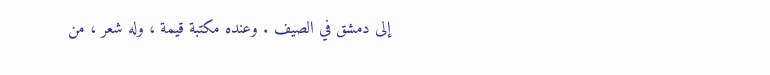إلى دمشق في الصيف . وعنده مكتبة قيمة ، وله شعر ، من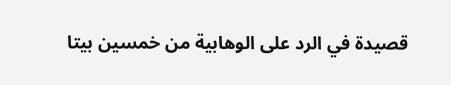قصيدة في الرد على الوهابية من خمسين بيتا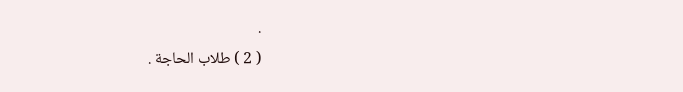.
( 2 ) طلاب الحاجة .